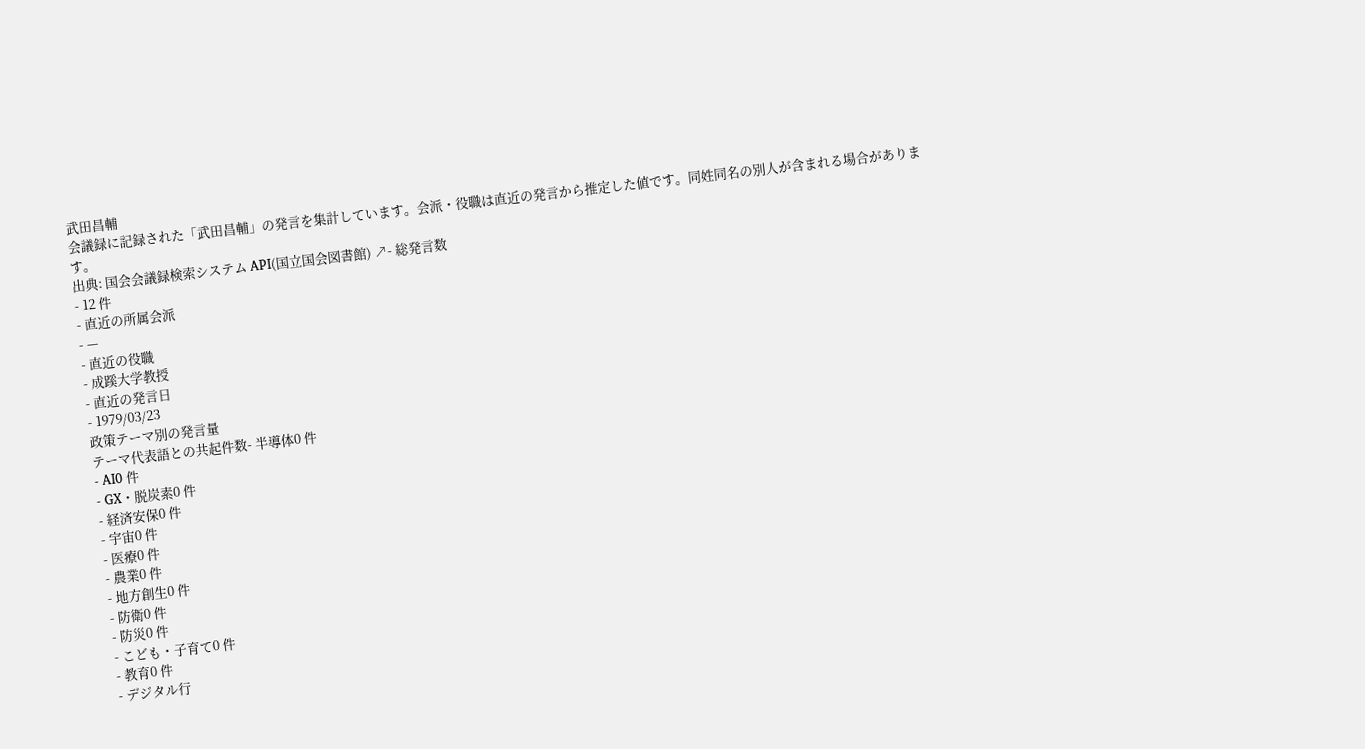武田昌輔
会議録に記録された「武田昌輔」の発言を集計しています。会派・役職は直近の発言から推定した値です。同姓同名の別人が含まれる場合があります。
出典: 国会会議録検索システム API(国立国会図書館) ↗- 総発言数
- 12 件
- 直近の所属会派
- —
- 直近の役職
- 成蹊大学教授
- 直近の発言日
- 1979/03/23
政策テーマ別の発言量
テーマ代表語との共起件数- 半導体0 件
- AI0 件
- GX・脱炭素0 件
- 経済安保0 件
- 宇宙0 件
- 医療0 件
- 農業0 件
- 地方創生0 件
- 防衛0 件
- 防災0 件
- こども・子育て0 件
- 教育0 件
- デジタル行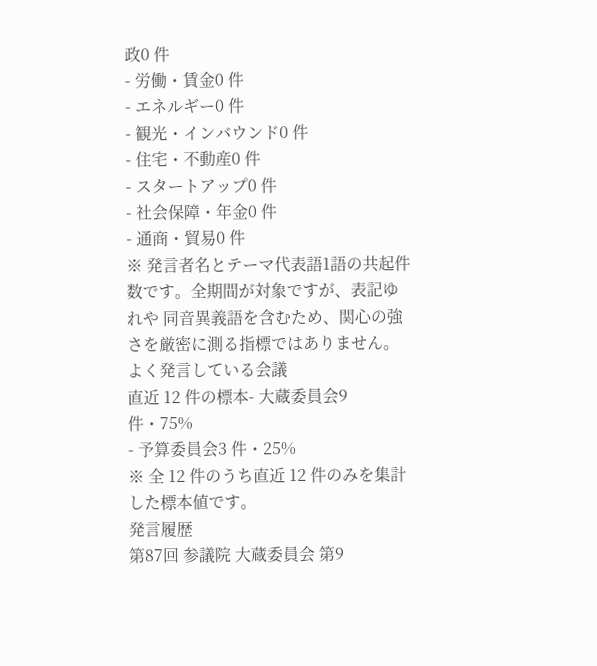政0 件
- 労働・賃金0 件
- エネルギー0 件
- 観光・インバウンド0 件
- 住宅・不動産0 件
- スタートアップ0 件
- 社会保障・年金0 件
- 通商・貿易0 件
※ 発言者名とテーマ代表語1語の共起件数です。全期間が対象ですが、表記ゆれや 同音異義語を含むため、関心の強さを厳密に測る指標ではありません。
よく発言している会議
直近 12 件の標本- 大蔵委員会9 件・75%
- 予算委員会3 件・25%
※ 全 12 件のうち直近 12 件のみを集計した標本値です。
発言履歴
第87回 参議院 大蔵委員会 第9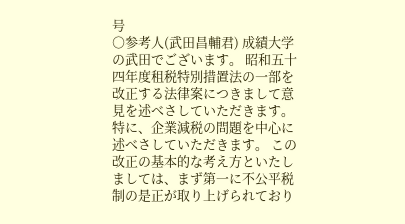号
○参考人(武田昌輔君) 成績大学の武田でございます。 昭和五十四年度租税特別措置法の一部を改正する法律案につきまして意見を述べさしていただきます。特に、企業減税の問題を中心に述べさしていただきます。 この改正の基本的な考え方といたしましては、まず第一に不公平税制の是正が取り上げられており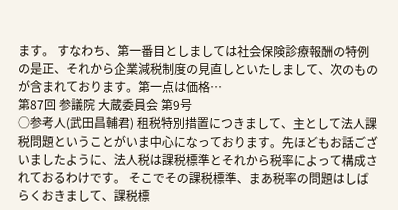ます。 すなわち、第一番目としましては社会保険診療報酬の特例の是正、それから企業減税制度の見直しといたしまして、次のものが含まれております。第一点は価格…
第87回 参議院 大蔵委員会 第9号
○参考人(武田昌輔君) 租税特別措置につきまして、主として法人課税問題ということがいま中心になっております。先ほどもお話ございましたように、法人税は課税標準とそれから税率によって構成されておるわけです。 そこでその課税標準、まあ税率の問題はしばらくおきまして、課税標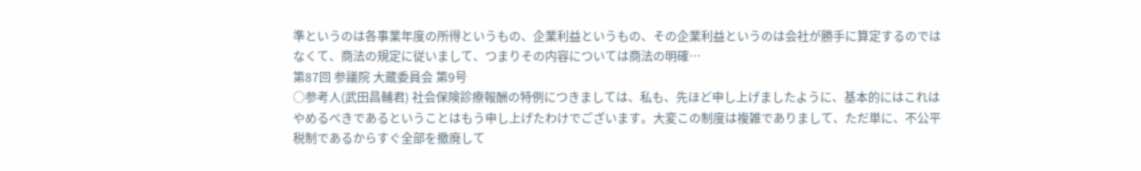準というのは各事業年度の所得というもの、企業利益というもの、その企業利益というのは会社が勝手に算定するのではなくて、商法の規定に従いまして、つまりその内容については商法の明確…
第87回 参議院 大蔵委員会 第9号
○参考人(武田昌輔君) 社会保険診療報酬の特例につきましては、私も、先ほど申し上げましたように、基本的にはこれはやめるべきであるということはもう申し上げたわけでございます。大変この制度は複雑でありまして、ただ単に、不公平税制であるからすぐ全部を撤廃して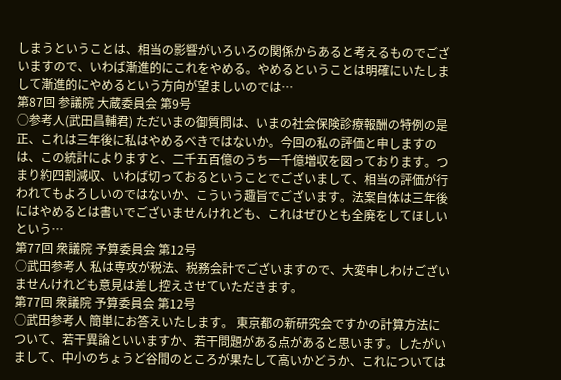しまうということは、相当の影響がいろいろの関係からあると考えるものでございますので、いわば漸進的にこれをやめる。やめるということは明確にいたしまして漸進的にやめるという方向が望ましいのでは…
第87回 参議院 大蔵委員会 第9号
○参考人(武田昌輔君) ただいまの御質問は、いまの社会保険診療報酬の特例の是正、これは三年後に私はやめるべきではないか。今回の私の評価と申しますのは、この統計によりますと、二千五百億のうち一千億増収を図っております。つまり約四割減収、いわば切っておるということでございまして、相当の評価が行われてもよろしいのではないか、こういう趣旨でございます。法案自体は三年後にはやめるとは書いでございませんけれども、これはぜひとも全廃をしてほしいという…
第77回 衆議院 予算委員会 第12号
○武田参考人 私は専攻が税法、税務会計でございますので、大変申しわけございませんけれども意見は差し控えさせていただきます。
第77回 衆議院 予算委員会 第12号
○武田参考人 簡単にお答えいたします。 東京都の新研究会ですかの計算方法について、若干異論といいますか、若干問題がある点があると思います。したがいまして、中小のちょうど谷間のところが果たして高いかどうか、これについては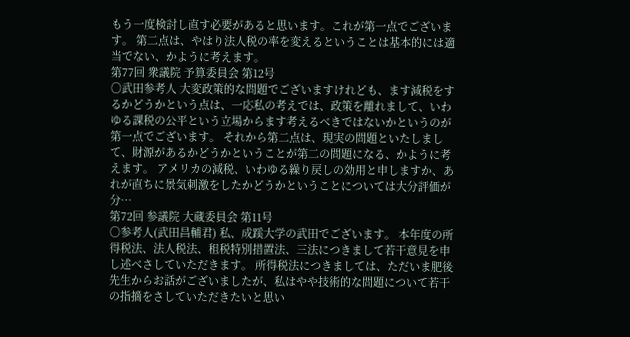もう一度検討し直す必要があると思います。これが第一点でございます。 第二点は、やはり法人税の率を変えるということは基本的には適当でない、かように考えます。
第77回 衆議院 予算委員会 第12号
○武田参考人 大変政策的な問題でございますけれども、ます減税をするかどうかという点は、一応私の考えでは、政策を離れまして、いわゆる課税の公平という立場からます考えるべきではないかというのが第一点でございます。 それから第二点は、現実の問題といたしまして、財源があるかどうかということが第二の問題になる、かように考えます。 アメリカの減税、いわゆる繰り戻しの効用と申しますか、あれが直ちに景気刺激をしたかどうかということについては大分評価が分…
第72回 参議院 大蔵委員会 第11号
○参考人(武田昌輔君) 私、成蹊大学の武田でございます。 本年度の所得税法、法人税法、租税特別措置法、三法につきまして若干意見を申し述べさしていただきます。 所得税法につきましては、ただいま肥後先生からお話がございましたが、私はやや技術的な問題について若干の指摘をさしていただきたいと思い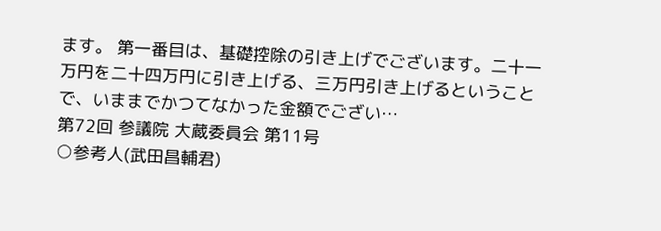ます。 第一番目は、基礎控除の引き上げでございます。二十一万円を二十四万円に引き上げる、三万円引き上げるということで、いままでかつてなかった金額でござい…
第72回 参議院 大蔵委員会 第11号
○参考人(武田昌輔君)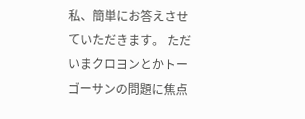私、簡単にお答えさせていただきます。 ただいまクロヨンとかトーゴーサンの問題に焦点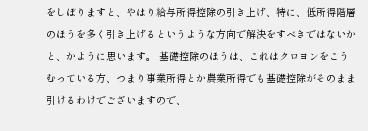をしぼりますと、やはり給与所得控除の引き上げ、特に、低所得階層のほうを多く引き上げるというような方向で解決をすべきではないかと、かように思います。 基礎控除のほうは、これはクロヨンをこうむっている方、つまり事業所得とか農業所得でも基礎控除がそのまま引けるわけでございますので、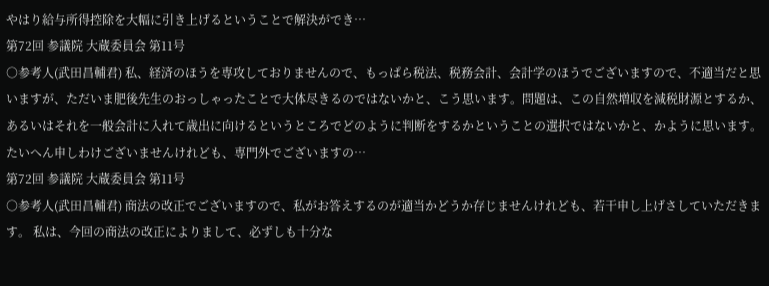やはり給与所得控除を大幅に引き上げるということで解決ができ…
第72回 参議院 大蔵委員会 第11号
○参考人(武田昌輔君) 私、経済のほうを専攻しておりませんので、もっぱら税法、税務会計、会計学のほうでございますので、不適当だと思いますが、ただいま肥後先生のおっしゃったことで大体尽きるのではないかと、こう思います。問題は、この自然増収を減税財源とするか、あるいはそれを一般会計に入れて歳出に向けるというところでどのように判断をするかということの選択ではないかと、かように思います。たいへん申しわけございませんけれども、専門外でございますの…
第72回 参議院 大蔵委員会 第11号
○参考人(武田昌輔君) 商法の改正でございますので、私がお答えするのが適当かどうか存じませんけれども、若干申し上げさしていただきます。 私は、今回の商法の改正によりまして、必ずしも十分な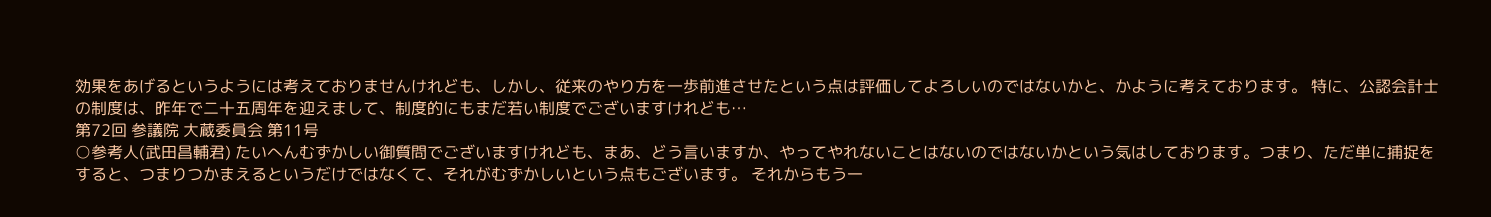効果をあげるというようには考えておりませんけれども、しかし、従来のやり方を一歩前進させたという点は評価してよろしいのではないかと、かように考えております。 特に、公認会計士の制度は、昨年で二十五周年を迎えまして、制度的にもまだ若い制度でございますけれども…
第72回 参議院 大蔵委員会 第11号
○参考人(武田昌輔君) たいへんむずかしい御質問でございますけれども、まあ、どう言いますか、やってやれないことはないのではないかという気はしております。つまり、ただ単に捕捉をすると、つまりつかまえるというだけではなくて、それがむずかしいという点もございます。 それからもう一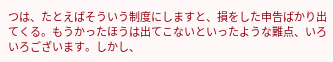つは、たとえばそういう制度にしますと、損をした申告ばかり出てくる。もうかったほうは出てこないといったような難点、いろいろございます。しかし、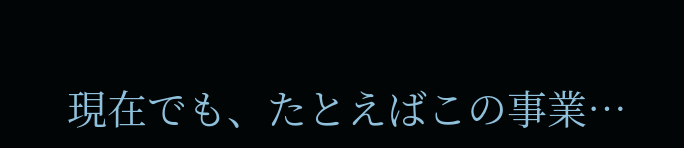現在でも、たとえばこの事業…